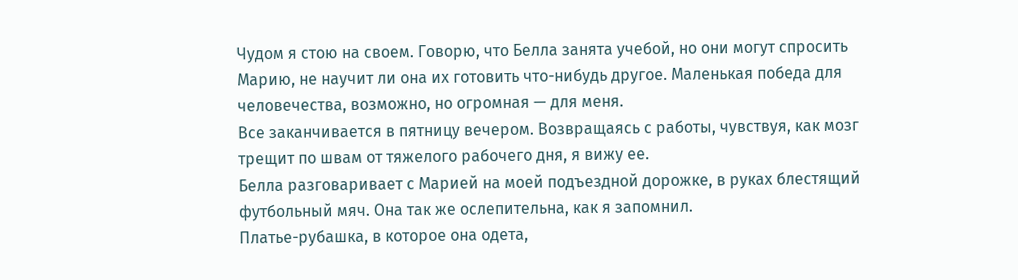Чудом я стою на своем. Говорю, что Белла занята учебой, но они могут спросить Марию, не научит ли она их готовить что-нибудь другое. Маленькая победа для человечества, возможно, но огромная — для меня.
Все заканчивается в пятницу вечером. Возвращаясь с работы, чувствуя, как мозг трещит по швам от тяжелого рабочего дня, я вижу ее.
Белла разговаривает с Марией на моей подъездной дорожке, в руках блестящий футбольный мяч. Она так же ослепительна, как я запомнил.
Платье-рубашка, в которое она одета,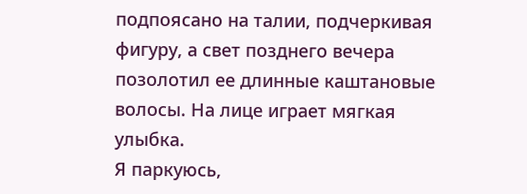подпоясано на талии, подчеркивая фигуру, а свет позднего вечера позолотил ее длинные каштановые волосы. На лице играет мягкая улыбка.
Я паркуюсь,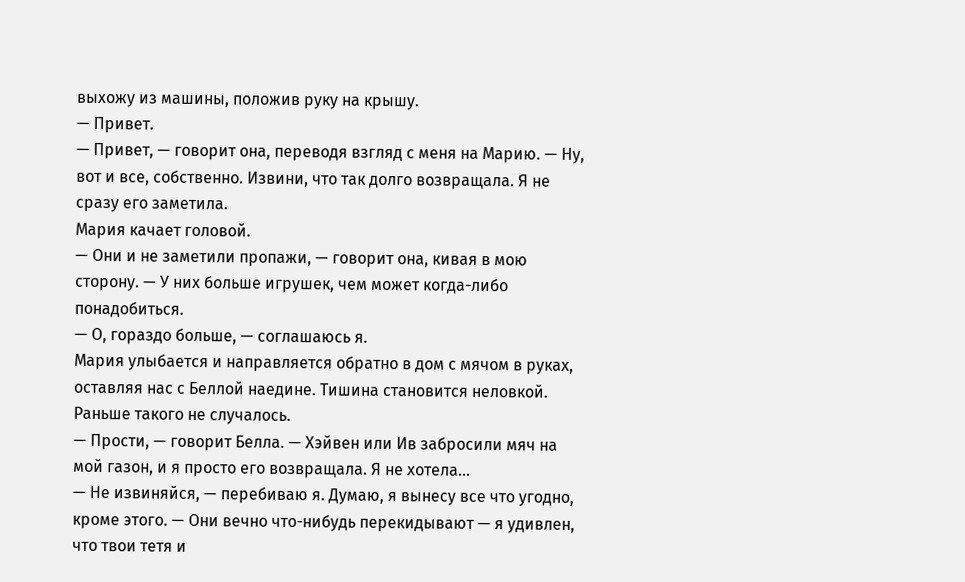выхожу из машины, положив руку на крышу.
— Привет.
— Привет, — говорит она, переводя взгляд с меня на Марию. — Ну, вот и все, собственно. Извини, что так долго возвращала. Я не сразу его заметила.
Мария качает головой.
— Они и не заметили пропажи, — говорит она, кивая в мою сторону. — У них больше игрушек, чем может когда-либо понадобиться.
— О, гораздо больше, — соглашаюсь я.
Мария улыбается и направляется обратно в дом с мячом в руках, оставляя нас с Беллой наедине. Тишина становится неловкой. Раньше такого не случалось.
— Прости, — говорит Белла. — Хэйвен или Ив забросили мяч на мой газон, и я просто его возвращала. Я не хотела...
— Не извиняйся, — перебиваю я. Думаю, я вынесу все что угодно, кроме этого. — Они вечно что-нибудь перекидывают — я удивлен, что твои тетя и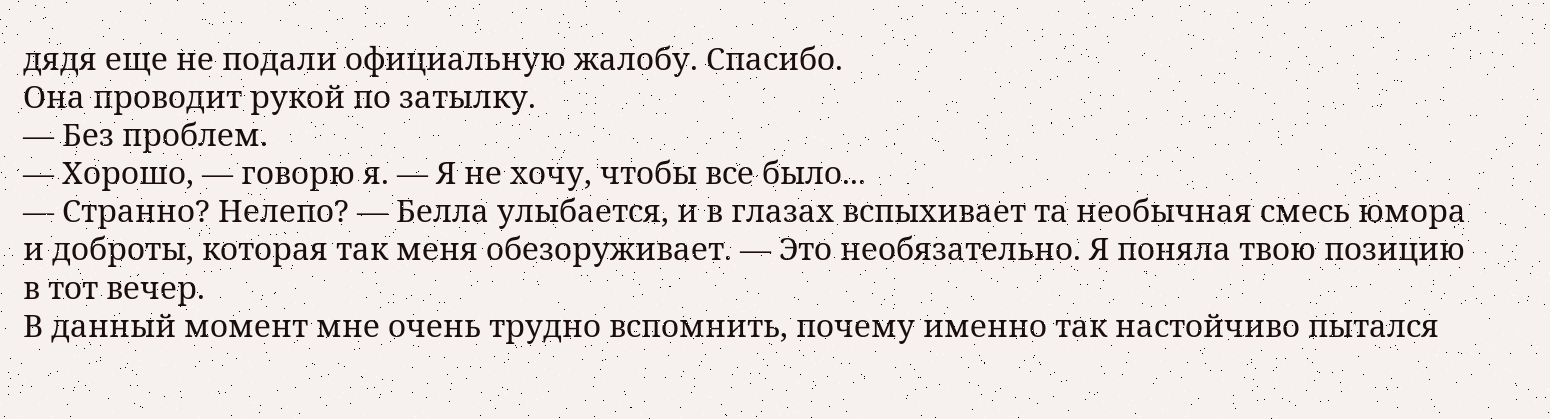дядя еще не подали официальную жалобу. Спасибо.
Она проводит рукой по затылку.
— Без проблем.
— Хорошо, — говорю я. — Я не хочу, чтобы все было...
— Странно? Нелепо? — Белла улыбается, и в глазах вспыхивает та необычная смесь юмора и доброты, которая так меня обезоруживает. — Это необязательно. Я поняла твою позицию в тот вечер.
В данный момент мне очень трудно вспомнить, почему именно так настойчиво пытался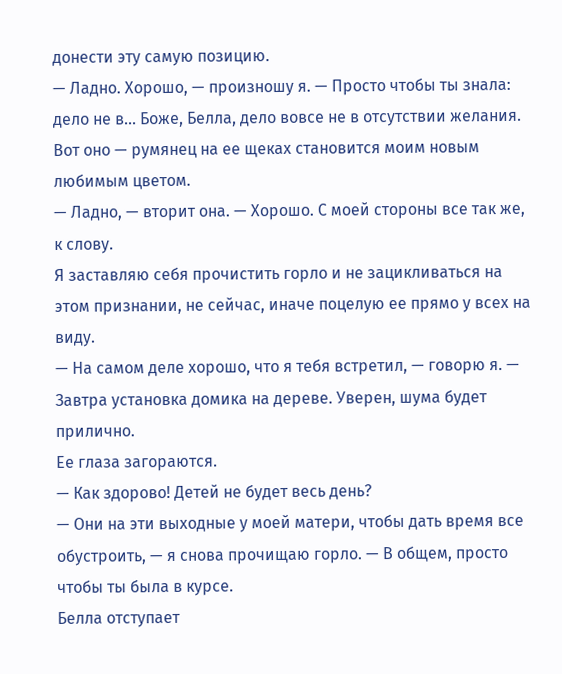донести эту самую позицию.
— Ладно. Хорошо, — произношу я. — Просто чтобы ты знала: дело не в... Боже, Белла, дело вовсе не в отсутствии желания.
Вот оно — румянец на ее щеках становится моим новым любимым цветом.
— Ладно, — вторит она. — Хорошо. С моей стороны все так же, к слову.
Я заставляю себя прочистить горло и не зацикливаться на этом признании, не сейчас, иначе поцелую ее прямо у всех на виду.
— На самом деле хорошо, что я тебя встретил, — говорю я. — Завтра установка домика на дереве. Уверен, шума будет прилично.
Ее глаза загораются.
— Как здорово! Детей не будет весь день?
— Они на эти выходные у моей матери, чтобы дать время все обустроить, — я снова прочищаю горло. — В общем, просто чтобы ты была в курсе.
Белла отступает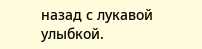назад с лукавой улыбкой.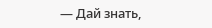— Дай знать,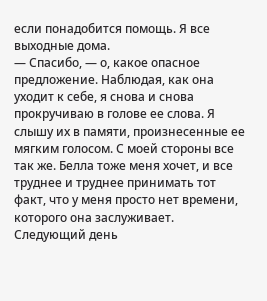если понадобится помощь. Я все выходные дома.
— Спасибо, — о, какое опасное предложение. Наблюдая, как она уходит к себе, я снова и снова прокручиваю в голове ее слова. Я слышу их в памяти, произнесенные ее мягким голосом. С моей стороны все так же. Белла тоже меня хочет, и все труднее и труднее принимать тот факт, что у меня просто нет времени, которого она заслуживает.
Следующий день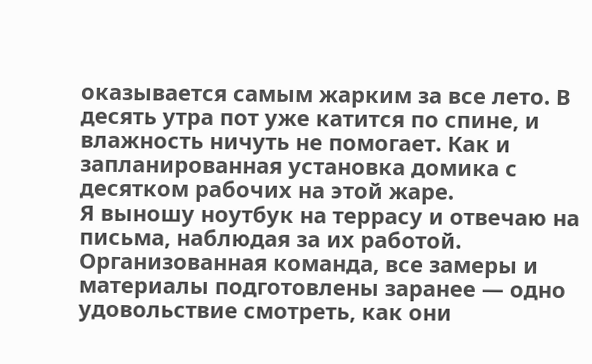оказывается самым жарким за все лето. В десять утра пот уже катится по спине, и влажность ничуть не помогает. Как и запланированная установка домика с десятком рабочих на этой жаре.
Я выношу ноутбук на террасу и отвечаю на письма, наблюдая за их работой. Организованная команда, все замеры и материалы подготовлены заранее — одно удовольствие смотреть, как они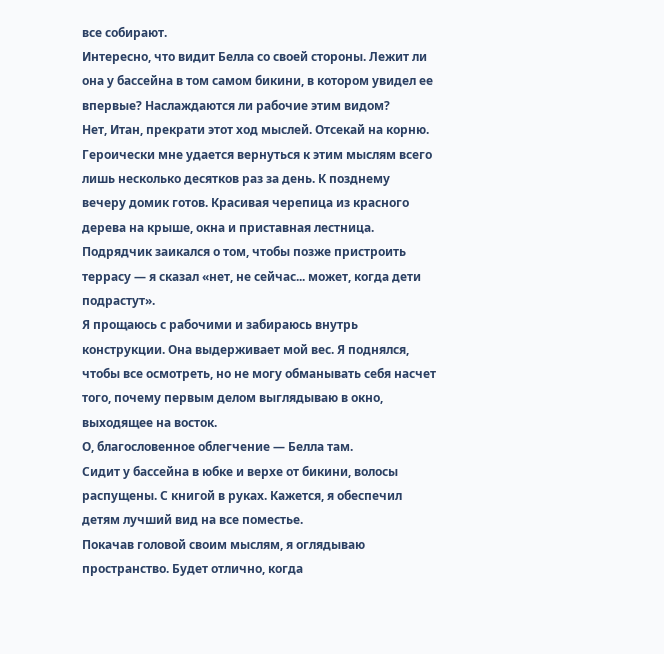все собирают.
Интересно, что видит Белла со своей стороны. Лежит ли она у бассейна в том самом бикини, в котором увидел ее впервые? Наслаждаются ли рабочие этим видом?
Нет, Итан, прекрати этот ход мыслей. Отсекай на корню. Героически мне удается вернуться к этим мыслям всего лишь несколько десятков раз за день. К позднему вечеру домик готов. Красивая черепица из красного дерева на крыше, окна и приставная лестница. Подрядчик заикался о том, чтобы позже пристроить террасу — я сказал «нет, не сейчас... может, когда дети подрастут».
Я прощаюсь с рабочими и забираюсь внутрь конструкции. Она выдерживает мой вес. Я поднялся, чтобы все осмотреть, но не могу обманывать себя насчет того, почему первым делом выглядываю в окно, выходящее на восток.
О, благословенное облегчение — Белла там.
Сидит у бассейна в юбке и верхе от бикини, волосы распущены. С книгой в руках. Кажется, я обеспечил детям лучший вид на все поместье.
Покачав головой своим мыслям, я оглядываю пространство. Будет отлично, когда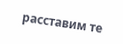расставим те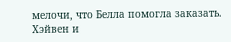мелочи, что Белла помогла заказать. Хэйвен и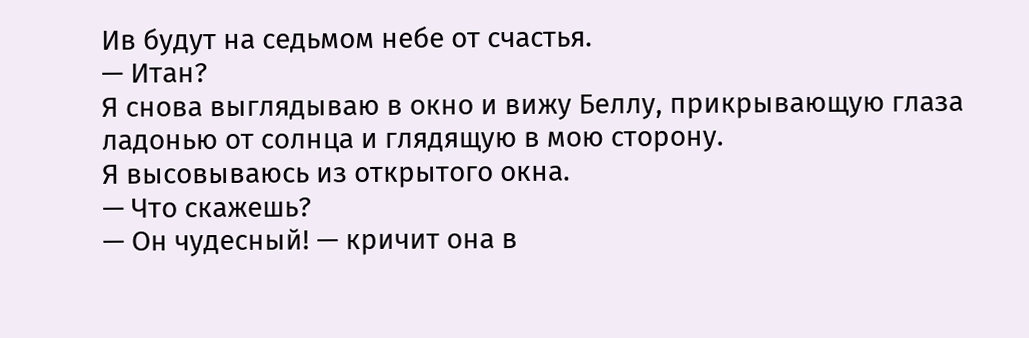Ив будут на седьмом небе от счастья.
— Итан?
Я снова выглядываю в окно и вижу Беллу, прикрывающую глаза ладонью от солнца и глядящую в мою сторону.
Я высовываюсь из открытого окна.
— Что скажешь?
— Он чудесный! — кричит она в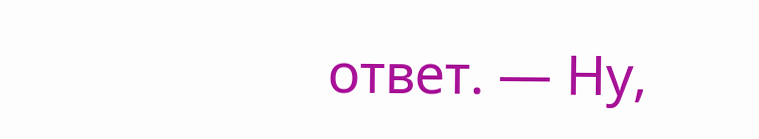ответ. — Ну,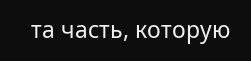та часть, которую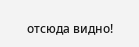отсюда видно!